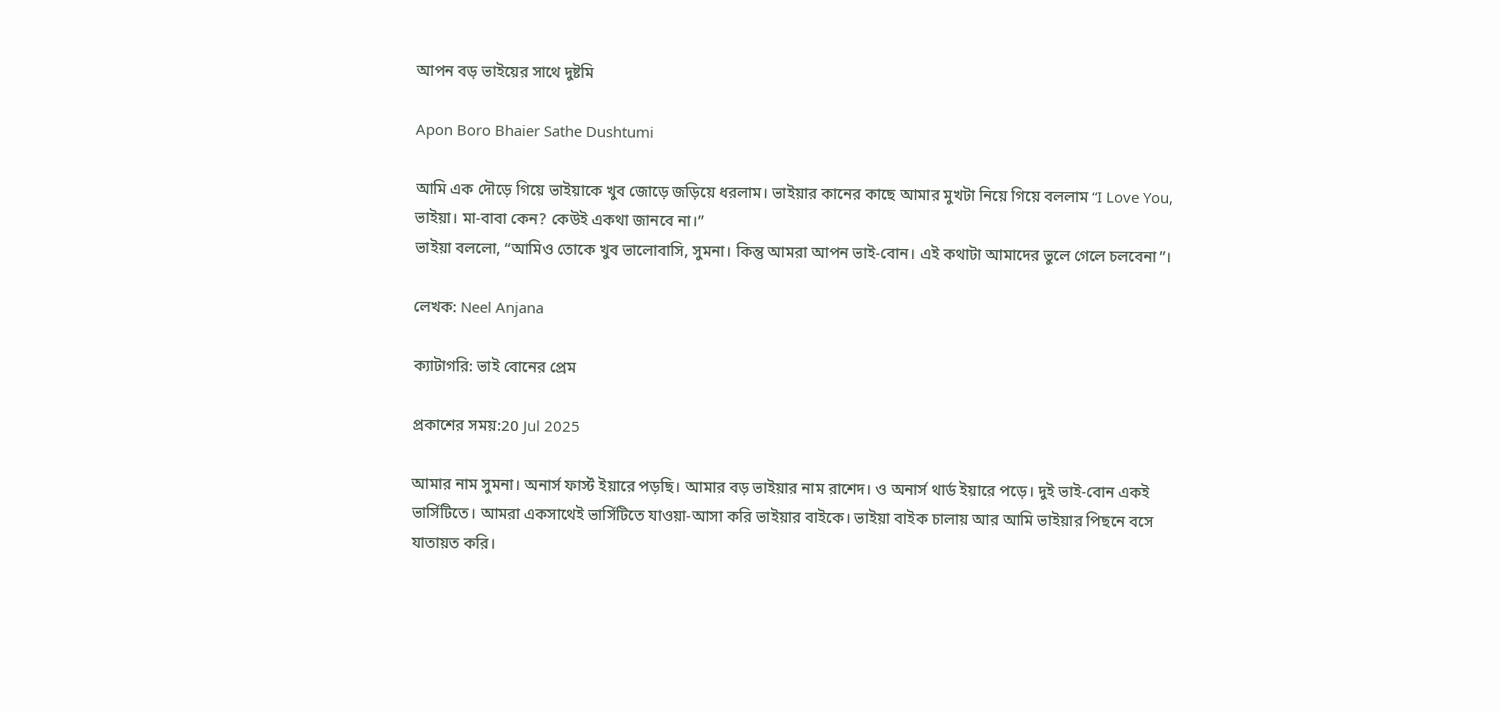আপন বড় ভাইয়ের সাথে দুষ্টমি

Apon Boro Bhaier Sathe Dushtumi

আমি এক দৌড়ে গিয়ে ভাইয়াকে খুব জোড়ে জড়িয়ে ধরলাম। ভাইয়ার কানের কাছে আমার মুখটা নিয়ে গিয়ে বললাম “I Love You, ভাইয়া। মা-বাবা কেন? কেউই একথা জানবে না।”
ভাইয়া বললো, “আমিও তোকে খুব ভালোবাসি, সুমনা। কিন্তু আমরা আপন ভাই-বোন। এই কথাটা আমাদের ভুলে গেলে চলবেনা”।

লেখক: Neel Anjana

ক্যাটাগরি: ভাই বোনের প্রেম

প্রকাশের সময়:20 Jul 2025

আমার নাম সুমনা। অনার্স ফার্স্ট ইয়ারে পড়ছি। আমার বড় ভাইয়ার নাম রাশেদ। ও অনার্স থার্ড ইয়ারে পড়ে। দুই ভাই-বোন একই ভার্সিটিতে। আমরা একসাথেই ভার্সিটিতে যাওয়া-আসা করি ভাইয়ার বাইকে। ভাইয়া বাইক চালায় আর আমি ভাইয়ার পিছনে বসে যাতায়ত করি।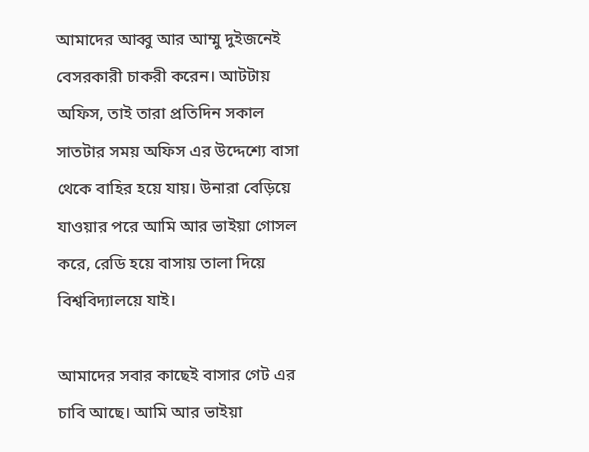আমাদের আব্বু আর আম্মু দুইজনেই বেসরকারী চাকরী করেন। আটটায় অফিস, তাই তারা প্রতিদিন সকাল সাতটার সময় অফিস এর উদ্দেশ্যে বাসা থেকে বাহির হয়ে যায়। উনারা বেড়িয়ে যাওয়ার পরে আমি আর ভাইয়া গোসল করে, রেডি হয়ে বাসায় তালা দিয়ে বিশ্ববিদ্যালয়ে যাই।

আমাদের সবার কাছেই বাসার গেট এর চাবি আছে। আমি আর ভাইয়া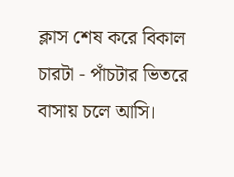ক্লাস শেষ করে বিকাল চারটা - পাঁচটার ভিতরে বাসায় চলে আসি।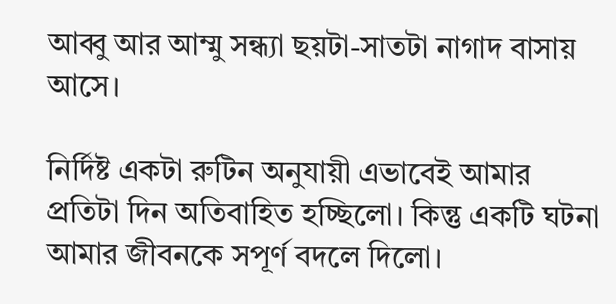আব্বু আর আম্মু সন্ধ্যা ছয়টা-সাতটা নাগাদ বাসায় আসে।

নির্দিষ্ট একটা রুটিন অনুযায়ী এভাবেই আমার প্রতিটা দিন অতিবাহিত হচ্ছিলো। কিন্তু একটি ঘটনা আমার জীবনকে সপূর্ণ বদলে দিলো।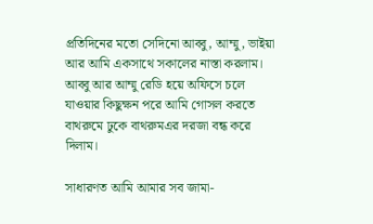প্রতিদিনের মতো সেদিনো আব্বু, আম্মু, ভাইয়া আর আমি একসাথে সকালের নাস্তা করলাম। আব্বু আর আম্মু রেডি হয়ে অফিসে চলে যাওয়ার কিছুক্ষন পরে আমি গোসল করতে বাথরুমে ঢুকে বাথরুমএর দরজা বন্ধ করে দিলাম।

সাধারণত আমি আমার সব জামা-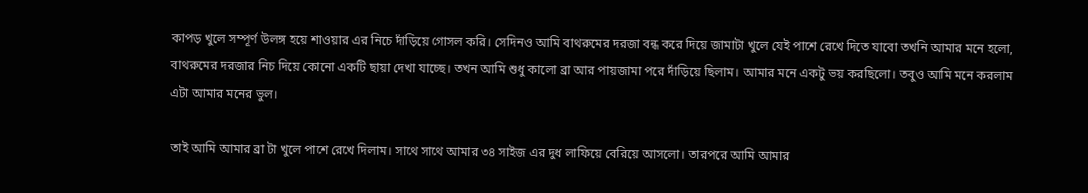কাপড় খুলে সম্পূর্ণ উলঙ্গ হয়ে শাওয়ার এর নিচে দাঁড়িয়ে গোসল করি। সেদিনও আমি বাথরুমের দরজা বন্ধ করে দিয়ে জামাটা খুলে যেই পাশে রেখে দিতে যাবো তখনি আমার মনে হলো, বাথরুমের দরজার নিচ দিয়ে কোনো একটি ছায়া দেখা যাচ্ছে। তখন আমি শুধু কালো ব্রা আর পায়জামা পরে দাঁড়িয়ে ছিলাম। আমার মনে একটু ভয় করছিলো। তবুও আমি মনে করলাম এটা আমার মনের ভুল।

তাই আমি আমার ব্রা টা খুলে পাশে রেখে দিলাম। সাথে সাথে আমার ৩৪ সাইজ এর দুধ লাফিয়ে বেরিয়ে আসলো। তারপরে আমি আমার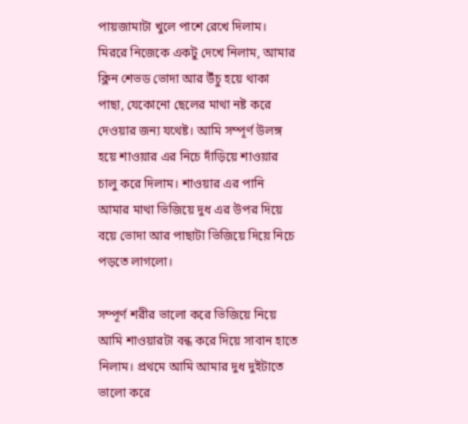পায়জামাটা খুলে পাশে রেখে দিলাম। মিররে নিজেকে একটু দেখে নিলাম, আমার ক্লিন শেভড ভোদা আর উঁচু হয়ে থাকা পাছা, যেকোনো ছেলের মাথা নষ্ট করে দেওয়ার জন্য যথেষ্ট। আমি সম্পূর্ণ উলঙ্গ হয়ে শাওয়ার এর নিচে দাঁড়িয়ে শাওয়ার চালু করে দিলাম। শাওয়ার এর পানি আমার মাথা ভিজিয়ে দুধ এর উপর দিয়ে বয়ে ভোদা আর পাছাটা ভিজিয়ে দিয়ে নিচে পড়তে লাগলো।

সম্পূর্ণ শরীর ভালো করে ভিজিয়ে নিয়ে আমি শাওয়ারটা বন্ধ করে দিয়ে সাবান হাতে নিলাম। প্রথমে আমি আমার দুধ দুইটাতে ভালো করে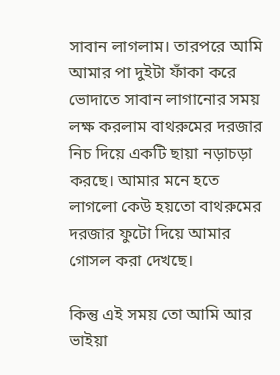সাবান লাগলাম। তারপরে আমি আমার পা দুইটা ফাঁকা করে ভোদাতে সাবান লাগানোর সময় লক্ষ করলাম বাথরুমের দরজার নিচ দিয়ে একটি ছায়া নড়াচড়া করছে। আমার মনে হতে লাগলো কেউ হয়তো বাথরুমের দরজার ফুটো দিয়ে আমার গোসল করা দেখছে।

কিন্তু এই সময় তো আমি আর ভাইয়া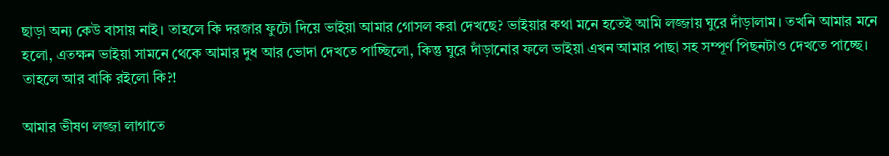ছাড়া অন্য কেউ বাসায় নাই। তাহলে কি দরজার ফুটো দিয়ে ভাইয়া আমার গোসল করা দেখছে? ভাইয়ার কথা মনে হতেই আমি লজ্জায় ঘুরে দাঁড়ালাম। তখনি আমার মনে হলো, এতক্ষন ভাইয়া সামনে থেকে আমার দুধ আর ভোদা দেখতে পাচ্ছিলো, কিন্তু ঘুরে দাঁড়ানোর ফলে ভাইয়া এখন আমার পাছা সহ সম্পূর্ণ পিছনটাও দেখতে পাচ্ছে। তাহলে আর বাকি রইলো কি?!

আমার ভীষণ লজ্জা লাগাতে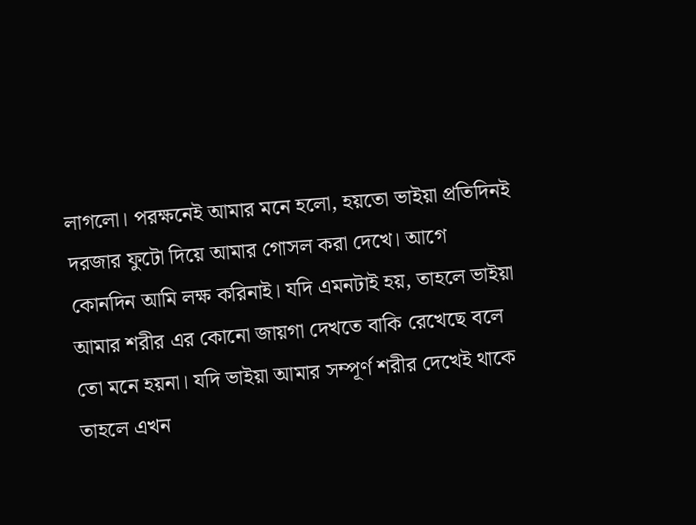লাগলো। পরক্ষনেই আমার মনে হলো, হয়তো ভাইয়া প্রতিদিনই দরজার ফুটো দিয়ে আমার গোসল করা দেখে। আগে কোনদিন আমি লক্ষ করিনাই। যদি এমনটাই হয়, তাহলে ভাইয়া আমার শরীর এর কোনো জায়গা দেখতে বাকি রেখেছে বলে তো মনে হয়না। যদি ভাইয়া আমার সম্পূর্ণ শরীর দেখেই থাকে তাহলে এখন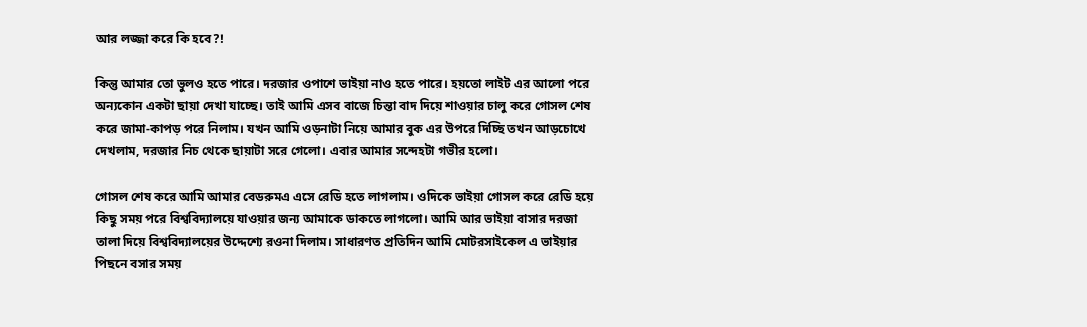আর লজ্জা করে কি হবে?!

কিন্তু আমার তো ভুলও হতে পারে। দরজার ওপাশে ভাইয়া নাও হতে পারে। হয়তো লাইট এর আলো পরে অন্যকোন একটা ছায়া দেখা যাচ্ছে। তাই আমি এসব বাজে চিন্তা বাদ দিয়ে শাওয়ার চালু করে গোসল শেষ করে জামা-কাপড় পরে নিলাম। যখন আমি ওড়নাটা নিয়ে আমার বুক এর উপরে দিচ্ছি তখন আড়চোখে দেখলাম, দরজার নিচ থেকে ছায়াটা সরে গেলো। এবার আমার সন্দেহটা গভীর হলো।

গোসল শেষ করে আমি আমার বেডরুমএ এসে রেডি হতে লাগলাম। ওদিকে ভাইয়া গোসল করে রেডি হয়ে কিছু সময় পরে বিশ্ববিদ্যালয়ে যাওয়ার জন্য আমাকে ডাকতে লাগলো। আমি আর ভাইয়া বাসার দরজা তালা দিয়ে বিশ্ববিদ্যালয়ের উদ্দেশ্যে রওনা দিলাম। সাধারণত প্রতিদিন আমি মোটরসাইকেল এ ভাইয়ার পিছনে বসার সময়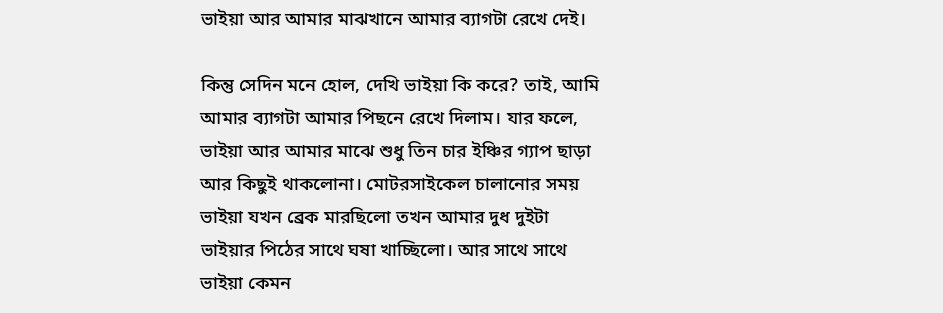ভাইয়া আর আমার মাঝখানে আমার ব্যাগটা রেখে দেই।

কিন্তু সেদিন মনে হোল, দেখি ভাইয়া কি করে? তাই, আমি আমার ব্যাগটা আমার পিছনে রেখে দিলাম। যার ফলে, ভাইয়া আর আমার মাঝে শুধু তিন চার ইঞ্চির গ্যাপ ছাড়া আর কিছুই থাকলোনা। মোটরসাইকেল চালানোর সময় ভাইয়া যখন ব্রেক মারছিলো তখন আমার দুধ দুইটা ভাইয়ার পিঠের সাথে ঘষা খাচ্ছিলো। আর সাথে সাথে ভাইয়া কেমন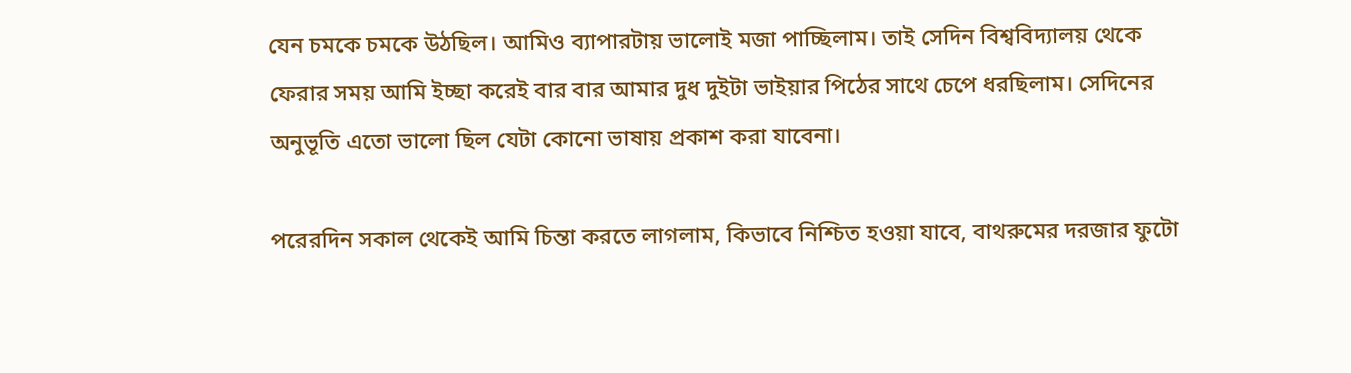যেন চমকে চমকে উঠছিল। আমিও ব্যাপারটায় ভালোই মজা পাচ্ছিলাম। তাই সেদিন বিশ্ববিদ্যালয় থেকে ফেরার সময় আমি ইচ্ছা করেই বার বার আমার দুধ দুইটা ভাইয়ার পিঠের সাথে চেপে ধরছিলাম। সেদিনের অনুভূতি এতো ভালো ছিল যেটা কোনো ভাষায় প্রকাশ করা যাবেনা।

পরেরদিন সকাল থেকেই আমি চিন্তা করতে লাগলাম, কিভাবে নিশ্চিত হওয়া যাবে, বাথরুমের দরজার ফুটো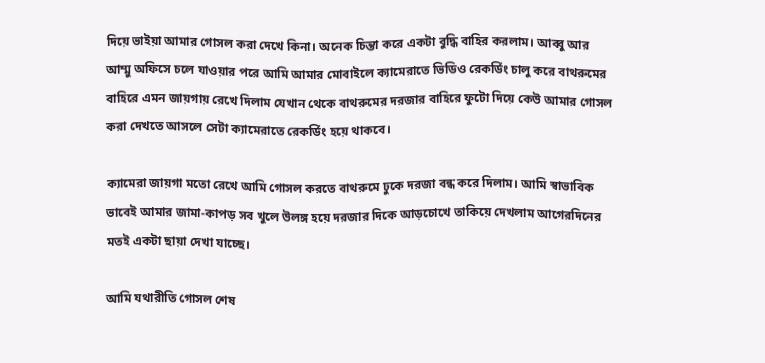দিয়ে ভাইয়া আমার গোসল করা দেখে কিনা। অনেক চিন্তা করে একটা বুদ্ধি বাহির করলাম। আব্বু আর আম্মু অফিসে চলে যাওয়ার পরে আমি আমার মোবাইলে ক্যামেরাতে ভিডিও রেকর্ডিং চালু করে বাথরুমের বাহিরে এমন জায়গায় রেখে দিলাম যেখান থেকে বাথরুমের দরজার বাহিরে ফুটো দিয়ে কেউ আমার গোসল করা দেখতে আসলে সেটা ক্যামেরাতে রেকর্ডিং হয়ে থাকবে।

ক্যামেরা জায়গা মতো রেখে আমি গোসল করতে বাথরুমে ঢুকে দরজা বন্ধ করে দিলাম। আমি স্বাভাবিক ভাবেই আমার জামা-কাপড় সব খুলে উলঙ্গ হয়ে দরজার দিকে আড়চোখে তাকিয়ে দেখলাম আগেরদিনের মতই একটা ছায়া দেখা যাচ্ছে।

আমি যথারীতি গোসল শেষ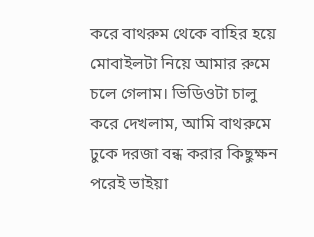করে বাথরুম থেকে বাহির হয়ে মোবাইলটা নিয়ে আমার রুমে চলে গেলাম। ভিডিওটা চালু করে দেখলাম, আমি বাথরুমে ঢুকে দরজা বন্ধ করার কিছুক্ষন পরেই ভাইয়া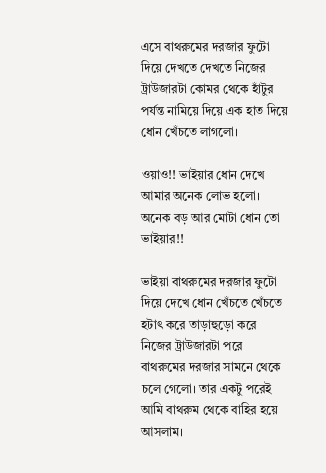এসে বাথরুমের দরজার ফুটো দিয়ে দেখতে দেখতে নিজের ট্রাউজারটা কোমর থেকে হাঁটুর পর্যন্ত নামিয়ে দিয়ে এক হাত দিয়ে ধোন খেঁচতে লাগলো।

ওয়াও!! ভাইয়ার ধোন দেখে আমার অনেক লোভ হলো। অনেক বড় আর মোটা ধোন তো ভাইয়ার!!

ভাইয়া বাথরুমের দরজার ফুটো দিয়ে দেখে ধোন খেঁচতে খেঁচতে হটাৎ করে তাড়াহুড়ো করে নিজের ট্রাউজারটা পরে বাথরুমের দরজার সামনে থেকে চলে গেলো। তার একটু পরেই আমি বাথরুম থেকে বাহির হয়ে আসলাম।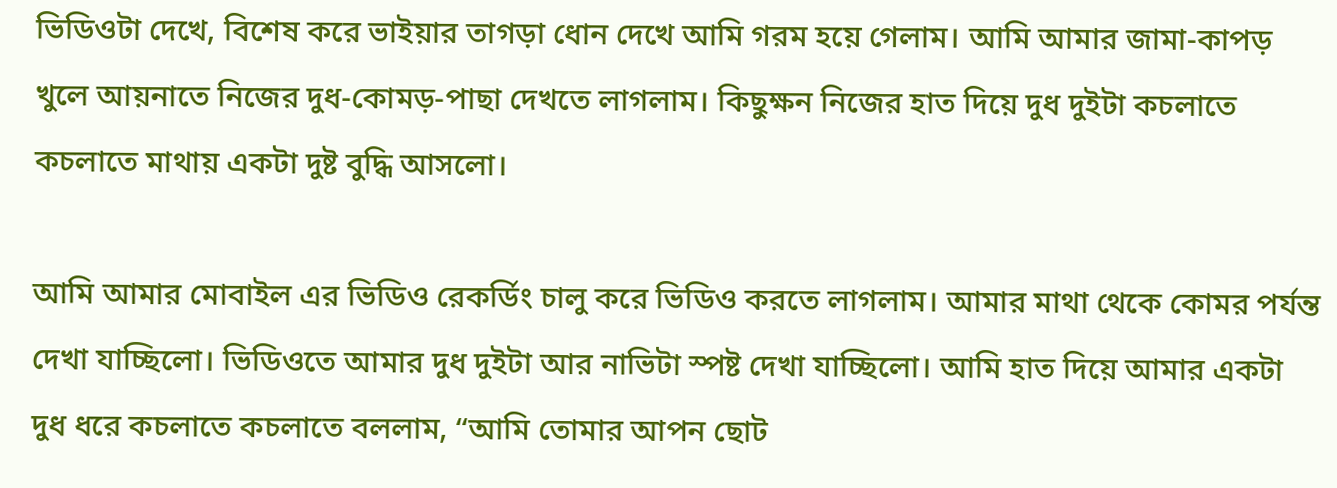ভিডিওটা দেখে, বিশেষ করে ভাইয়ার তাগড়া ধোন দেখে আমি গরম হয়ে গেলাম। আমি আমার জামা-কাপড় খুলে আয়নাতে নিজের দুধ-কোমড়-পাছা দেখতে লাগলাম। কিছুক্ষন নিজের হাত দিয়ে দুধ দুইটা কচলাতে কচলাতে মাথায় একটা দুষ্ট বুদ্ধি আসলো।

আমি আমার মোবাইল এর ভিডিও রেকর্ডিং চালু করে ভিডিও করতে লাগলাম। আমার মাথা থেকে কোমর পর্যন্ত দেখা যাচ্ছিলো। ভিডিওতে আমার দুধ দুইটা আর নাভিটা স্পষ্ট দেখা যাচ্ছিলো। আমি হাত দিয়ে আমার একটা দুধ ধরে কচলাতে কচলাতে বললাম, “আমি তোমার আপন ছোট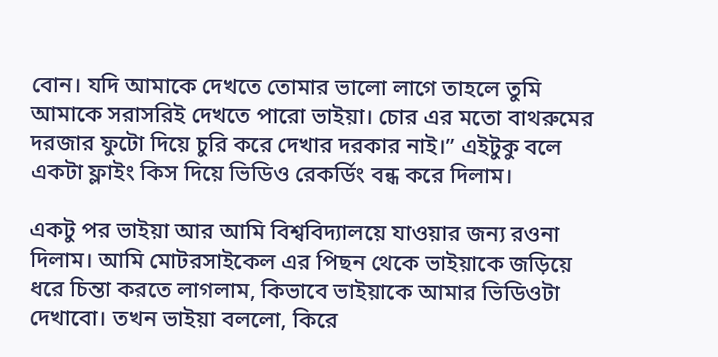বোন। যদি আমাকে দেখতে তোমার ভালো লাগে তাহলে তুমি আমাকে সরাসরিই দেখতে পারো ভাইয়া। চোর এর মতো বাথরুমের দরজার ফুটো দিয়ে চুরি করে দেখার দরকার নাই।” এইটুকু বলে একটা ফ্লাইং কিস দিয়ে ভিডিও রেকর্ডিং বন্ধ করে দিলাম।

একটু পর ভাইয়া আর আমি বিশ্ববিদ্যালয়ে যাওয়ার জন্য রওনা দিলাম। আমি মোটরসাইকেল এর পিছন থেকে ভাইয়াকে জড়িয়ে ধরে চিন্তা করতে লাগলাম, কিভাবে ভাইয়াকে আমার ভিডিওটা দেখাবো। তখন ভাইয়া বললো, কিরে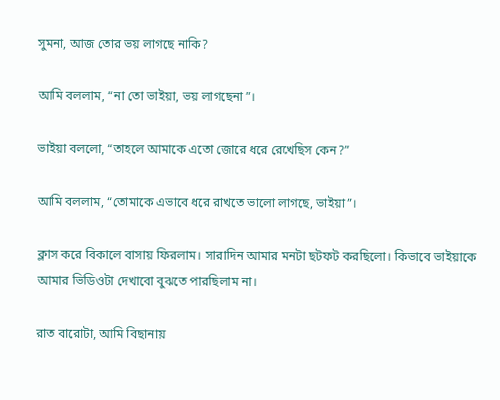সুমনা, আজ তোর ভয় লাগছে নাকি?

আমি বললাম, “না তো ভাইয়া, ভয় লাগছেনা”।

ভাইয়া বললো, “তাহলে আমাকে এতো জোরে ধরে রেখেছিস কেন?”

আমি বললাম, “তোমাকে এভাবে ধরে রাখতে ভালো লাগছে, ভাইয়া”।

ক্লাস করে বিকালে বাসায় ফিরলাম। সারাদিন আমার মনটা ছটফট করছিলো। কিভাবে ভাইয়াকে আমার ভিডিওটা দেখাবো বুঝতে পারছিলাম না।

রাত বারোটা, আমি বিছানায়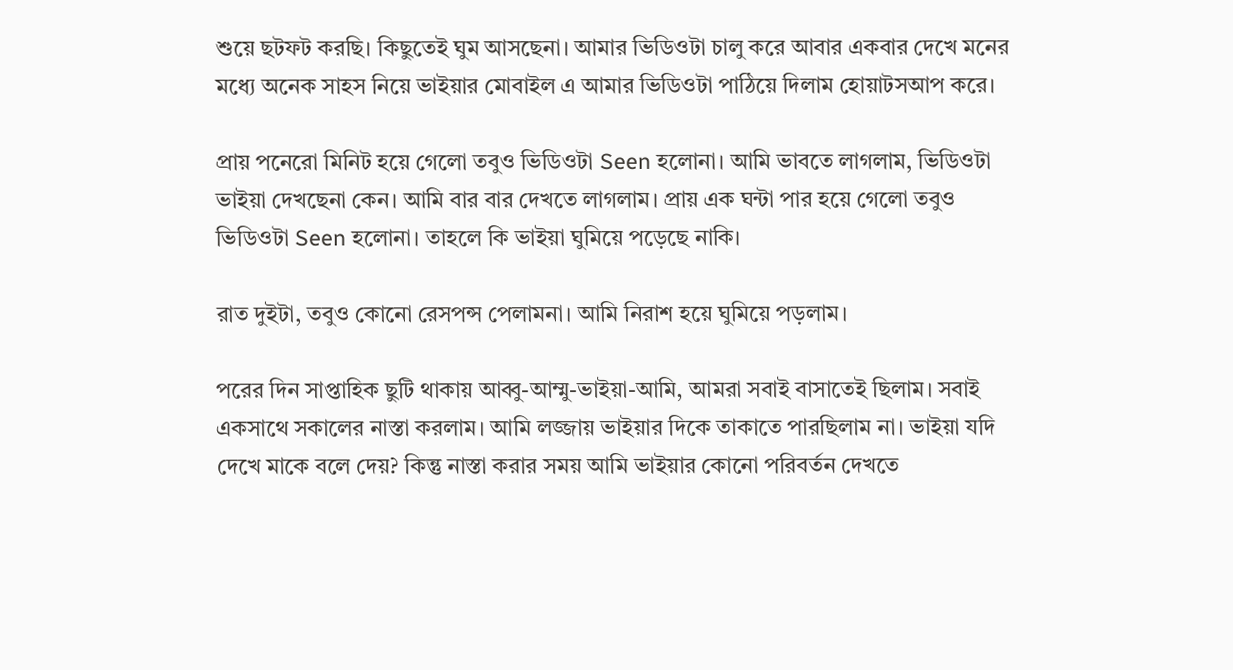শুয়ে ছটফট করছি। কিছুতেই ঘুম আসছেনা। আমার ভিডিওটা চালু করে আবার একবার দেখে মনের মধ্যে অনেক সাহস নিয়ে ভাইয়ার মোবাইল এ আমার ভিডিওটা পাঠিয়ে দিলাম হোয়াটসআপ করে।

প্রায় পনেরো মিনিট হয়ে গেলো তবুও ভিডিওটা Seen হলোনা। আমি ভাবতে লাগলাম, ভিডিওটা ভাইয়া দেখছেনা কেন। আমি বার বার দেখতে লাগলাম। প্রায় এক ঘন্টা পার হয়ে গেলো তবুও ভিডিওটা Seen হলোনা। তাহলে কি ভাইয়া ঘুমিয়ে পড়েছে নাকি।

রাত দুইটা, তবুও কোনো রেসপন্স পেলামনা। আমি নিরাশ হয়ে ঘুমিয়ে পড়লাম।

পরের দিন সাপ্তাহিক ছুটি থাকায় আব্বু-আম্মু-ভাইয়া-আমি, আমরা সবাই বাসাতেই ছিলাম। সবাই একসাথে সকালের নাস্তা করলাম। আমি লজ্জায় ভাইয়ার দিকে তাকাতে পারছিলাম না। ভাইয়া যদি দেখে মাকে বলে দেয়? কিন্তু নাস্তা করার সময় আমি ভাইয়ার কোনো পরিবর্তন দেখতে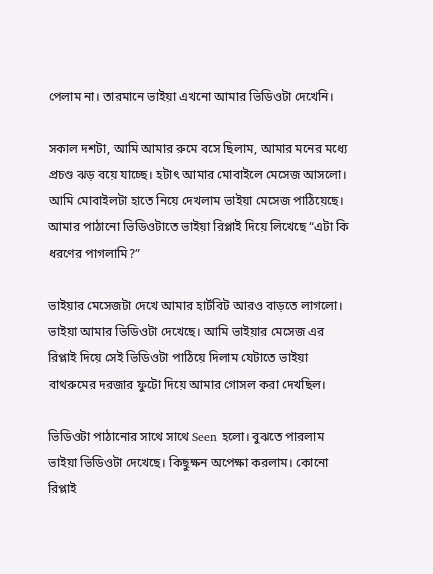পেলাম না। তারমানে ভাইয়া এখনো আমার ভিডিওটা দেখেনি।

সকাল দশটা, আমি আমার রুমে বসে ছিলাম, আমার মনের মধ্যে প্রচণ্ড ঝড় বয়ে যাচ্ছে। হটাৎ আমার মোবাইলে মেসেজ আসলো। আমি মোবাইলটা হাতে নিয়ে দেখলাম ভাইয়া মেসেজ পাঠিয়েছে। আমার পাঠানো ভিডিওটাতে ভাইয়া রিপ্লাই দিয়ে লিখেছে “এটা কি ধরণের পাগলামি?”

ভাইয়ার মেসেজটা দেখে আমার হার্টবিট আরও বাড়তে লাগলো। ভাইয়া আমার ভিডিওটা দেখেছে। আমি ভাইয়ার মেসেজ এর রিপ্লাই দিয়ে সেই ভিডিওটা পাঠিয়ে দিলাম যেটাতে ভাইয়া বাথরুমের দরজার ফুটো দিয়ে আমার গোসল করা দেখছিল।

ভিডিওটা পাঠানোর সাথে সাথে Seen হলো। বুঝতে পারলাম ভাইয়া ভিডিওটা দেখেছে। কিছুক্ষন অপেক্ষা করলাম। কোনো রিপ্লাই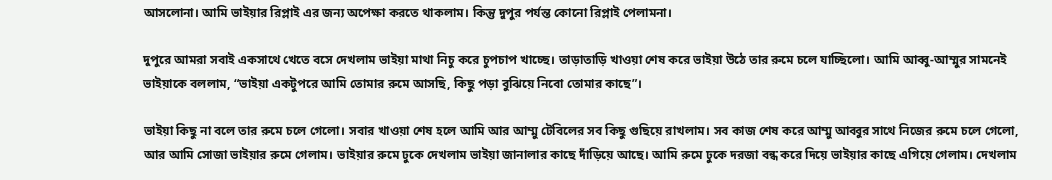আসলোনা। আমি ভাইয়ার রিপ্লাই এর জন্য অপেক্ষা করতে থাকলাম। কিন্তু দুপুর পর্যন্ত কোনো রিপ্লাই পেলামনা।

দুপুরে আমরা সবাই একসাথে খেতে বসে দেখলাম ভাইয়া মাথা নিচু করে চুপচাপ খাচ্ছে। তাড়াতাড়ি খাওয়া শেষ করে ভাইয়া উঠে তার রুমে চলে যাচ্ছিলো। আমি আব্বু-আম্মুর সামনেই ভাইয়াকে বললাম, “ভাইয়া একটুপরে আমি তোমার রুমে আসছি, কিছু পড়া বুঝিয়ে নিবো তোমার কাছে”।

ভাইয়া কিছু না বলে তার রুমে চলে গেলো। সবার খাওয়া শেষ হলে আমি আর আম্মু টেবিলের সব কিছু গুছিয়ে রাখলাম। সব কাজ শেষ করে আম্মু আব্বুর সাথে নিজের রুমে চলে গেলো, আর আমি সোজা ভাইয়ার রুমে গেলাম। ভাইয়ার রুমে ঢুকে দেখলাম ভাইয়া জানালার কাছে দাঁড়িয়ে আছে। আমি রুমে ঢুকে দরজা বন্ধ করে দিয়ে ভাইয়ার কাছে এগিয়ে গেলাম। দেখলাম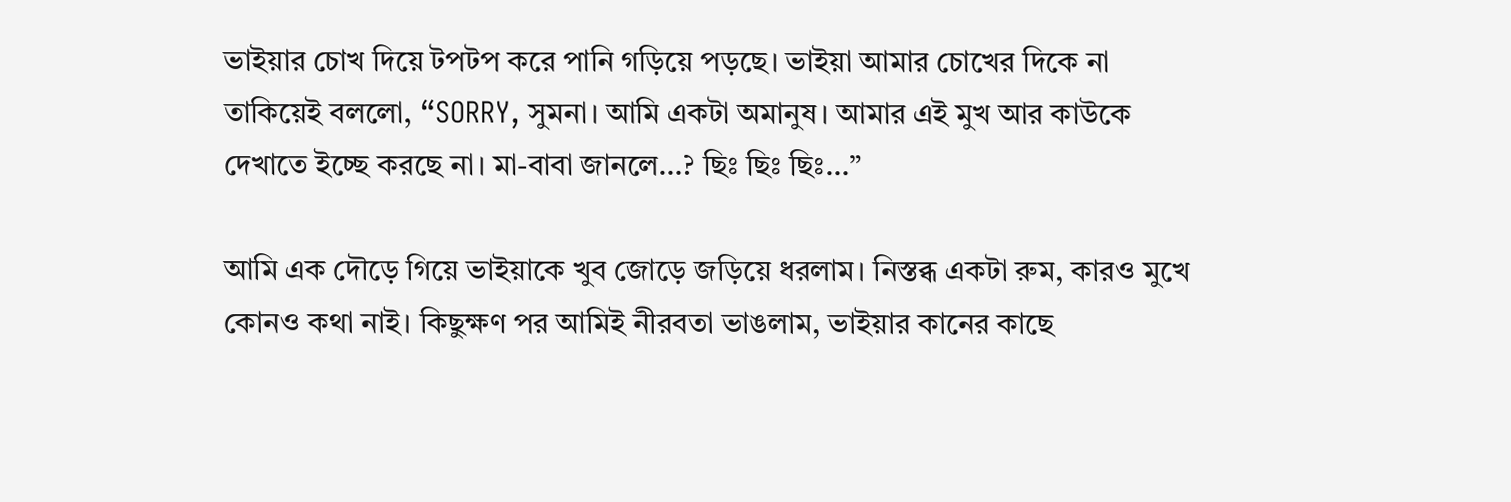ভাইয়ার চোখ দিয়ে টপটপ করে পানি গড়িয়ে পড়ছে। ভাইয়া আমার চোখের দিকে না তাকিয়েই বললো, “SORRY, সুমনা। আমি একটা অমানুষ। আমার এই মুখ আর কাউকে দেখাতে ইচ্ছে করছে না। মা-বাবা জানলে…? ছিঃ ছিঃ ছিঃ…”

আমি এক দৌড়ে গিয়ে ভাইয়াকে খুব জোড়ে জড়িয়ে ধরলাম। নিস্তব্ধ একটা রুম, কারও মুখে কোনও কথা নাই। কিছুক্ষণ পর আমিই নীরবতা ভাঙলাম, ভাইয়ার কানের কাছে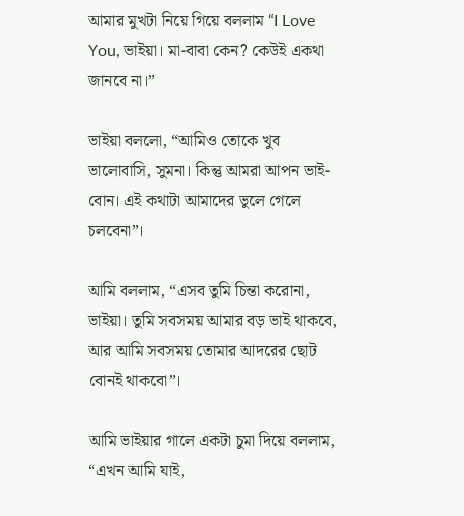আমার মুখটা নিয়ে গিয়ে বললাম “I Love You, ভাইয়া। মা-বাবা কেন? কেউই একথা জানবে না।”

ভাইয়া বললো, “আমিও তোকে খুব ভালোবাসি, সুমনা। কিন্তু আমরা আপন ভাই-বোন। এই কথাটা আমাদের ভুলে গেলে চলবেনা”।

আমি বললাম, “এসব তুমি চিন্তা করোনা, ভাইয়া। তুমি সবসময় আমার বড় ভাই থাকবে, আর আমি সবসময় তোমার আদরের ছোট বোনই থাকবো”।

আমি ভাইয়ার গালে একটা চুমা দিয়ে বললাম, “এখন আমি যাই,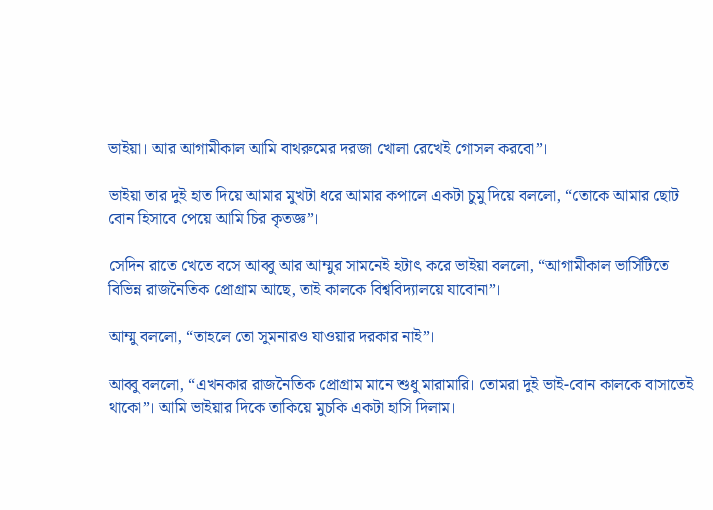ভাইয়া। আর আগামীকাল আমি বাথরুমের দরজা খোলা রেখেই গোসল করবো”।

ভাইয়া তার দুই হাত দিয়ে আমার মুখটা ধরে আমার কপালে একটা চুমু দিয়ে বললো, “তোকে আমার ছোট বোন হিসাবে পেয়ে আমি চির কৃতজ্ঞ”।

সেদিন রাতে খেতে বসে আব্বু আর আম্মুর সামনেই হটাৎ করে ভাইয়া বললো, “আগামীকাল ভার্সিটিতে বিভিন্ন রাজনৈতিক প্রোগ্রাম আছে, তাই কালকে বিশ্ববিদ্যালয়ে যাবোনা”।

আম্মু বললো, “তাহলে তো সুমনারও যাওয়ার দরকার নাই”।

আব্বু বললো, “এখনকার রাজনৈতিক প্রোগ্রাম মানে শুধু মারামারি। তোমরা দুই ভাই-বোন কালকে বাসাতেই থাকো”। আমি ভাইয়ার দিকে তাকিয়ে মুচকি একটা হাসি দিলাম।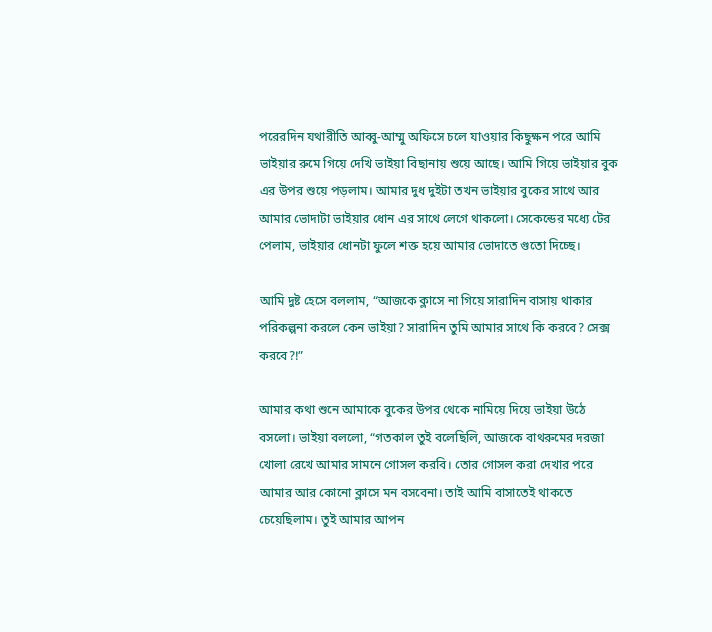পরেরদিন যথারীতি আব্বু-আম্মু অফিসে চলে যাওয়ার কিছুক্ষন পরে আমি ভাইয়ার রুমে গিয়ে দেখি ভাইয়া বিছানায় শুয়ে আছে। আমি গিয়ে ভাইয়ার বুক এর উপর শুয়ে পড়লাম। আমার দুধ দুইটা তখন ভাইয়ার বুকের সাথে আর আমার ভোদাটা ভাইয়ার ধোন এর সাথে লেগে থাকলো। সেকেন্ডের মধ্যে টের পেলাম, ভাইয়ার ধোনটা ফুলে শক্ত হয়ে আমার ভোদাতে গুতো দিচ্ছে।

আমি দুষ্ট হেসে বললাম, “আজকে ক্লাসে না গিয়ে সারাদিন বাসায় থাকার পরিকল্পনা করলে কেন ভাইয়া? সারাদিন তুমি আমার সাথে কি করবে? সেক্স করবে?!”

আমার কথা শুনে আমাকে বুকের উপর থেকে নামিয়ে দিয়ে ভাইয়া উঠে বসলো। ভাইয়া বললো, “গতকাল তুই বলেছিলি, আজকে বাথরুমের দরজা খোলা রেখে আমার সামনে গোসল করবি। তোর গোসল করা দেখার পরে আমার আর কোনো ক্লাসে মন বসবেনা। তাই আমি বাসাতেই থাকতে চেয়েছিলাম। তুই আমার আপন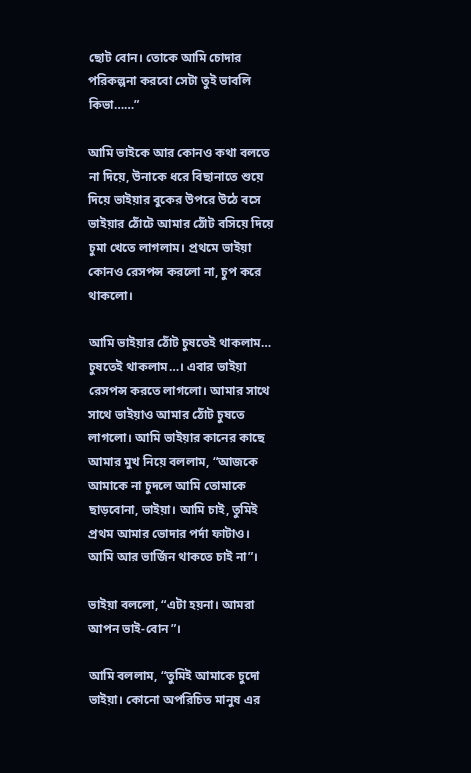ছোট বোন। তোকে আমি চোদার পরিকল্পনা করবো সেটা তুই ভাবলি কিভা……”

আমি ভাইকে আর কোনও কথা বলতে না দিয়ে, উনাকে ধরে বিছানাতে শুয়ে দিয়ে ভাইয়ার বুকের উপরে উঠে বসে ভাইয়ার ঠোঁটে আমার ঠোঁট বসিয়ে দিয়ে চুমা খেতে লাগলাম। প্রথমে ভাইয়া কোনও রেসপন্স করলো না, চুপ করে থাকলো।

আমি ভাইয়ার ঠোঁট চুষতেই থাকলাম… চুষতেই থাকলাম…। এবার ভাইয়া রেসপন্স করতে লাগলো। আমার সাথে সাথে ভাইয়াও আমার ঠোঁট চুষতে লাগলো। আমি ভাইয়ার কানের কাছে আমার মুখ নিয়ে বললাম, “আজকে আমাকে না চুদলে আমি তোমাকে ছাড়বোনা, ভাইয়া। আমি চাই, তুমিই প্রথম আমার ভোদার পর্দা ফাটাও। আমি আর ভার্জিন থাকতে চাই না”।

ভাইয়া বললো, “এটা হয়না। আমরা আপন ভাই-বোন”।

আমি বললাম, “তুমিই আমাকে চুদো ভাইয়া। কোনো অপরিচিত মানুষ এর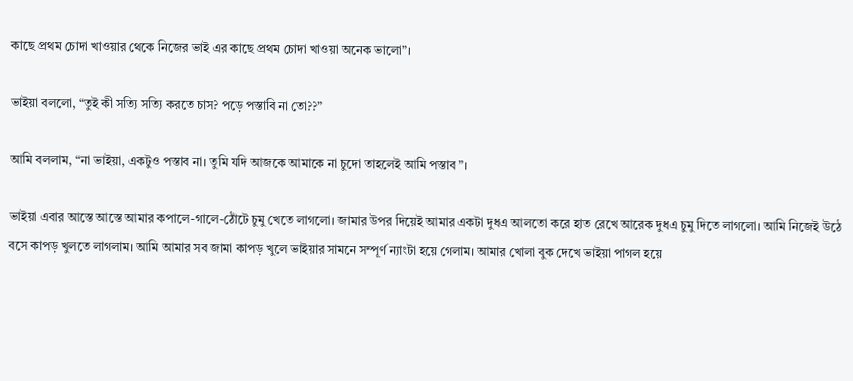কাছে প্রথম চোদা খাওয়ার থেকে নিজের ভাই এর কাছে প্রথম চোদা খাওয়া অনেক ভালো”।

ভাইয়া বললো, “তুই কী সত্যি সত্যি করতে চাস? পড়ে পস্তাবি না তো??”

আমি বললাম, “না ভাইয়া, একটুও পস্তাব না। তুমি যদি আজকে আমাকে না চুদো তাহলেই আমি পস্তাব”।

ভাইয়া এবার আস্তে আস্তে আমার কপালে-গালে-ঠোঁটে চুমু খেতে লাগলো। জামার উপর দিয়েই আমার একটা দুধএ আলতো করে হাত রেখে আরেক দুধএ চুমু দিতে লাগলো। আমি নিজেই উঠে বসে কাপড় খুলতে লাগলাম। আমি আমার সব জামা কাপড় খুলে ভাইয়ার সামনে সম্পূর্ণ ন্যাংটা হয়ে গেলাম। আমার খোলা বুক দেখে ভাইয়া পাগল হয়ে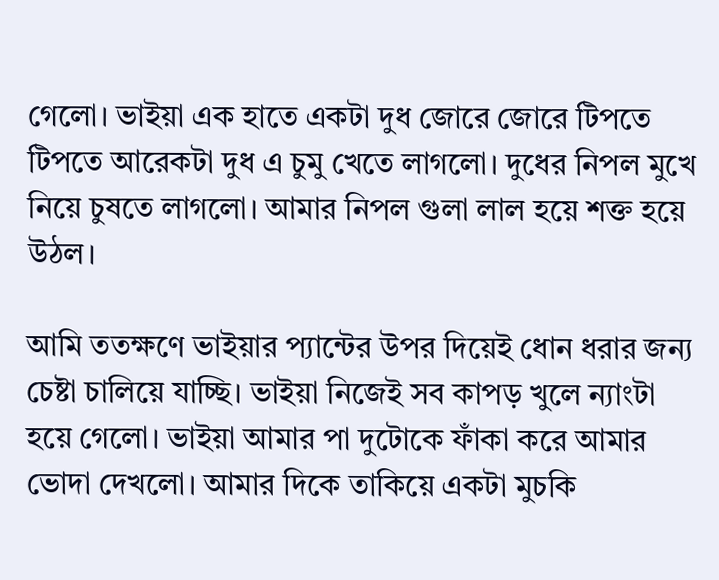গেলো। ভাইয়া এক হাতে একটা দুধ জোরে জোরে টিপতে টিপতে আরেকটা দুধ এ চুমু খেতে লাগলো। দুধের নিপল মুখে নিয়ে চুষতে লাগলো। আমার নিপল গুলা লাল হয়ে শক্ত হয়ে উঠল।

আমি ততক্ষণে ভাইয়ার প্যান্টের উপর দিয়েই ধোন ধরার জন্য চেষ্টা চালিয়ে যাচ্ছি। ভাইয়া নিজেই সব কাপড় খুলে ন্যাংটা হয়ে গেলো। ভাইয়া আমার পা দুটোকে ফাঁকা করে আমার ভোদা দেখলো। আমার দিকে তাকিয়ে একটা মুচকি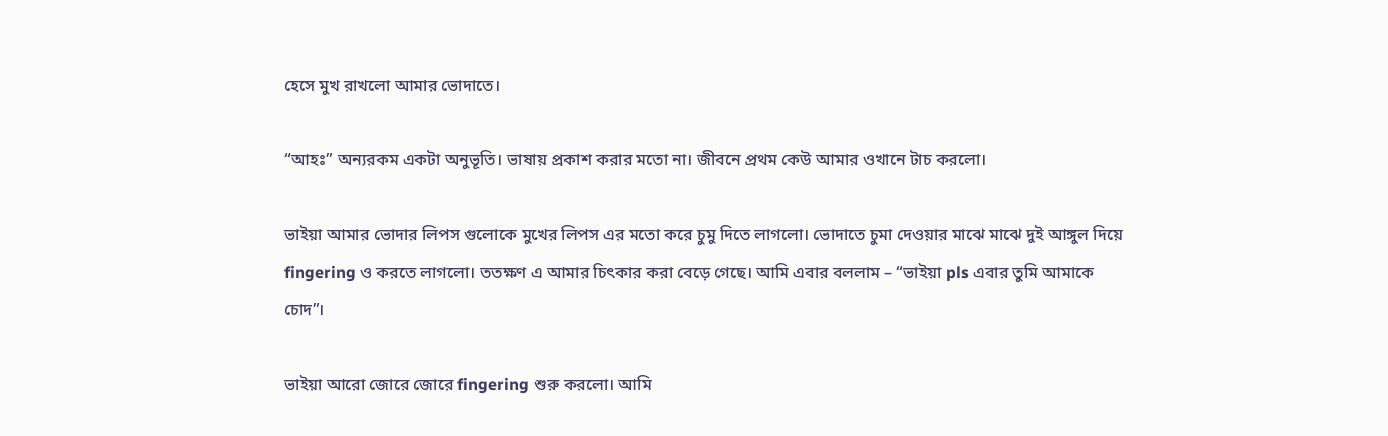হেসে মুখ রাখলো আমার ভোদাতে।

“আহঃ” অন্যরকম একটা অনুভূতি। ভাষায় প্রকাশ করার মতো না। জীবনে প্রথম কেউ আমার ওখানে টাচ করলো।

ভাইয়া আমার ভোদার লিপস গুলোকে মুখের লিপস এর মতো করে চুমু দিতে লাগলো। ভোদাতে চুমা দেওয়ার মাঝে মাঝে দুই আঙ্গুল দিয়ে fingering ও করতে লাগলো। ততক্ষণ এ আমার চিৎকার করা বেড়ে গেছে। আমি এবার বললাম – “ভাইয়া pls এবার তুমি আমাকে চোদ”।

ভাইয়া আরো জোরে জোরে fingering শুরু করলো। আমি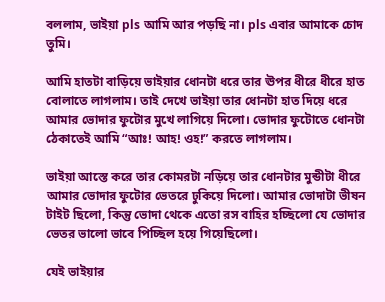বললাম, ভাইয়া pls আমি আর পড়ছি না। pls এবার আমাকে চোদ তুমি।

আমি হাতটা বাড়িয়ে ভাইয়ার ধোনটা ধরে তার ঊপর ধীরে ধীরে হাত বোলাতে লাগলাম। তাই দেখে ভাইয়া তার ধোনটা হাত দিয়ে ধরে আমার ভোদার ফুটোর মুখে লাগিয়ে দিলো। ভোদার ফুটোতে ধোনটা ঠেকাতেই আমি “আঃ! আহ! ওহ!” করতে লাগলাম।

ভাইয়া আস্তে করে তার কোমরটা নড়িয়ে তার ধোনটার মুন্ডীটা ধীরে আমার ভোদার ফুটোর ভেতরে ঢুকিয়ে দিলো। আমার ভোদাটা ভীষন টাইট ছিলো, কিন্তু ভোদা থেকে এতো রস বাহির হচ্ছিলো যে ভোদার ভেতর ভালো ভাবে পিচ্ছিল হয়ে গিয়েছিলো।

যেই ভাইয়ার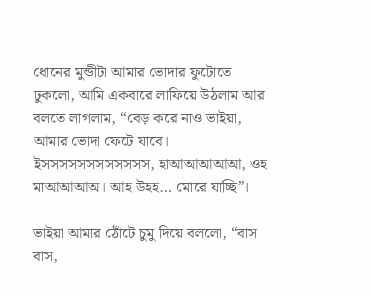ধোনের মুন্ডীটা আমার ভোদার ফুটোতে ঢুকলো, আমি একবারে লাফিয়ে উঠলাম আর বলতে লাগলাম, “বেড় করে নাও ভাইয়া, আমার ভোদা ফেটে যাবে। ইসসসসসসসসসসসস, হাআআআআআ, ওহ মাআআআঅ। আহ উহহ… মোরে যাচ্ছি”।

ভাইয়া আমার ঠোঁটে চুমু দিয়ে বললো, “বাস বাস,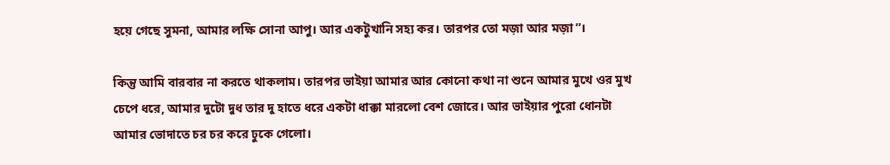হয়ে গেছে সুমনা, আমার লক্ষি সোনা আপু। আর একটুখানি সহ্য কর। তারপর তো মজ়া আর মজ়া”।

কিন্তু আমি বারবার না করতে থাকলাম। তারপর ভাইয়া আমার আর কোনো কথা না শুনে আমার মুখে ওর মুখ চেপে ধরে, আমার দুটো দুধ তার দু হাতে ধরে একটা ধাক্কা মারলো বেশ জোরে। আর ভাইয়ার পুরো ধোনটা আমার ভোদাতে চর চর করে ঢুকে গেলো।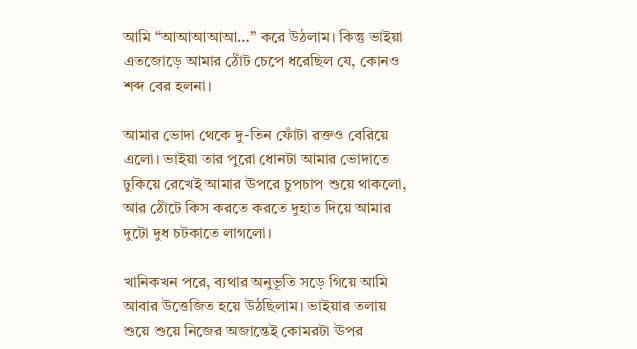আমি “আআআআআ…” করে উঠলাম। কিন্তু ভাইয়া এতজোড়ে আমার ঠোঁট চেপে ধরেছিল যে, কোনও শব্দ বের হলনা।

আমার ভোদা থেকে দু-তিন ফোঁটা রক্তও বেরিয়ে এলো। ভাইয়া তার পুরো ধোনটা আমার ভোদাতে ঢুকিয়ে রেখেই আমার ঊপরে চুপচাপ শুয়ে থাকলো, আর ঠোঁটে কিস করতে করতে দুহাত দিয়ে আমার দুটো দুধ চটকাতে লাগলো।

খানিকখন পরে, ব্যথার অনুভূতি সড়ে গিয়ে আমি আবার উত্তেজিত হয়ে উঠছিলাম। ভাইয়ার তলায় শুয়ে শুয়ে নিজের অজান্তেই কোমরটা ঊপর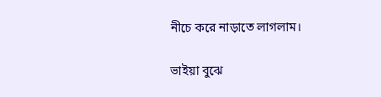নীচে করে নাড়াতে লাগলাম।

ভাইয়া বুঝে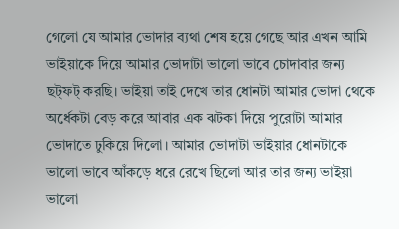গেলো যে আমার ভোদার ব্যথা শেষ হয়ে গেছে আর এখন আমি ভাইয়াকে দিয়ে আমার ভোদাটা ভালো ভাবে চোদাবার জন্য ছট্‌ফট্ করছি। ভাইয়া তাই দেখে তার ধোনটা আমার ভোদা থেকে অর্ধেকটা বেড় করে আবার এক ঝটকা দিয়ে পুরোটা আমার ভোদাতে ঢুকিয়ে দিলো। আমার ভোদাটা ভাইয়ার ধোনটাকে ভালো ভাবে আঁকড়ে ধরে রেখে ছিলো আর তার জন্য ভাইয়া ভালো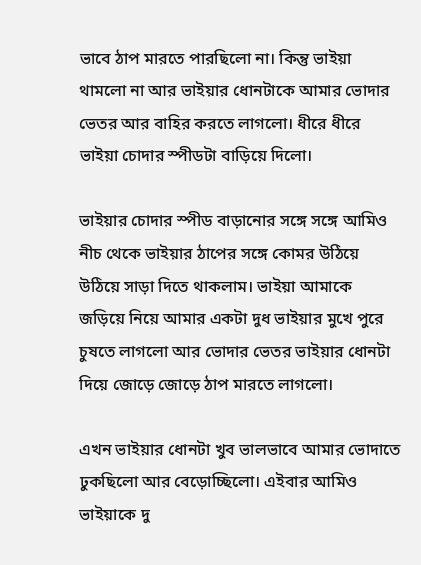ভাবে ঠাপ মারতে পারছিলো না। কিন্তু ভাইয়া থামলো না আর ভাইয়ার ধোনটাকে আমার ভোদার ভেতর আর বাহির করতে লাগলো। ধীরে ধীরে ভাইয়া চোদার স্পীডটা বাড়িয়ে দিলো।

ভাইয়ার চোদার স্পীড বাড়ানোর সঙ্গে সঙ্গে আমিও নীচ থেকে ভাইয়ার ঠাপের সঙ্গে কোমর উঠিয়ে উঠিয়ে সাড়া দিতে থাকলাম। ভাইয়া আমাকে জড়িয়ে নিয়ে আমার একটা দুধ ভাইয়ার মুখে পুরে চুষতে লাগলো আর ভোদার ভেতর ভাইয়ার ধোনটা দিয়ে জোড়ে জোড়ে ঠাপ মারতে লাগলো।

এখন ভাইয়ার ধোনটা খুব ভালভাবে আমার ভোদাতে ঢুকছিলো আর বেড়োচ্ছিলো। এইবার আমিও ভাইয়াকে দু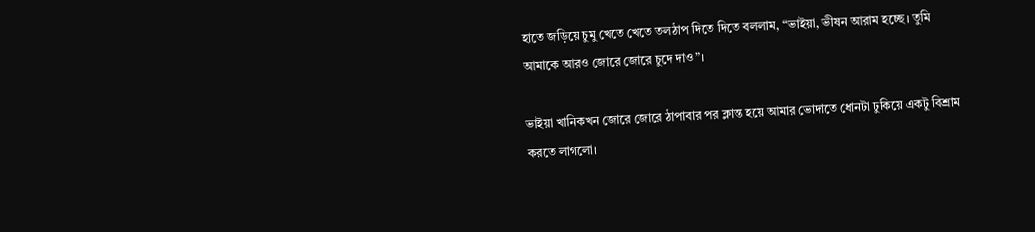হাতে জড়িয়ে চুমু খেতে খেতে তলঠাপ দিতে দিতে বললাম, “ভাইয়া, ভীষন আরাম হচ্ছে। তুমি আমাকে আরও জোরে জোরে চুদে দাও”।

ভাইয়া খানিকখন জোরে জোরে ঠাপাবার পর ক্লান্ত হয়ে আমার ভোদাতে ধোনটা ঢুকিয়ে একটু বিশ্রাম করতে লাগলো।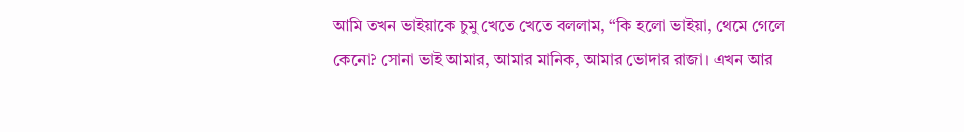আমি তখন ভাইয়াকে চুমু খেতে খেতে বললাম, “কি হলো ভাইয়া, থেমে গেলে কেনো? সোনা ভাই আমার, আমার মানিক, আমার ভোদার রাজা। এখন আর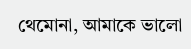থেমোনা, আমাকে ভালো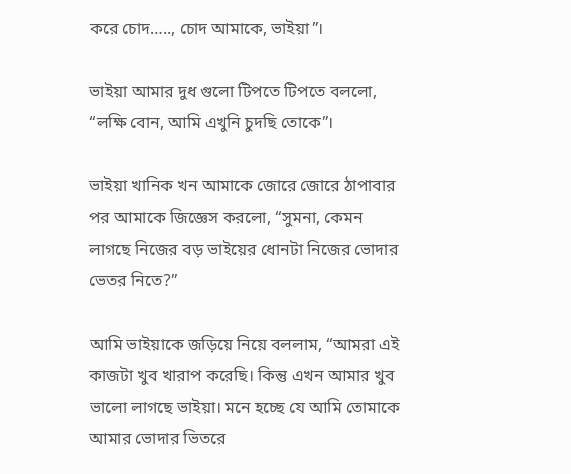করে চোদ….., চোদ আমাকে, ভাইয়া”।

ভাইয়া আমার দুধ গুলো টিপতে টিপতে বললো, “লক্ষি বোন, আমি এখুনি চুদছি তোকে”।

ভাইয়া খানিক খন আমাকে জোরে জোরে ঠাপাবার পর আমাকে জিজ্ঞেস করলো, “সুমনা, কেমন লাগছে নিজের বড় ভাইয়ের ধোনটা নিজের ভোদার ভেতর নিতে?”

আমি ভাইয়াকে জড়িয়ে নিয়ে বললাম, “আমরা এই কাজটা খুব খারাপ করেছি। কিন্তু এখন আমার খুব ভালো লাগছে ভাইয়া। মনে হচ্ছে যে আমি তোমাকে আমার ভোদার ভিতরে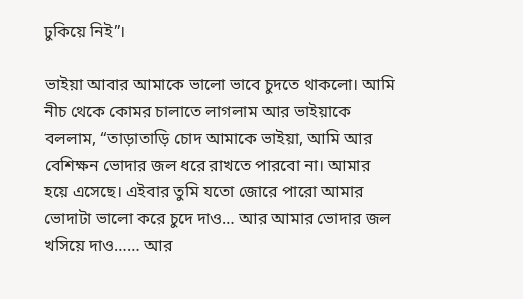ঢুকিয়ে নিই”।

ভাইয়া আবার আমাকে ভালো ভাবে চুদতে থাকলো। আমি নীচ থেকে কোমর চালাতে লাগলাম আর ভাইয়াকে বললাম, “তাড়াতাড়ি চোদ আমাকে ভাইয়া, আমি আর বেশিক্ষন ভোদার জল ধরে রাখতে পারবো না। আমার হয়ে এসেছে। এইবার তুমি যতো জোরে পারো আমার ভোদাটা ভালো করে চুদে দাও… আর আমার ভোদার জল খসিয়ে দাও…… আর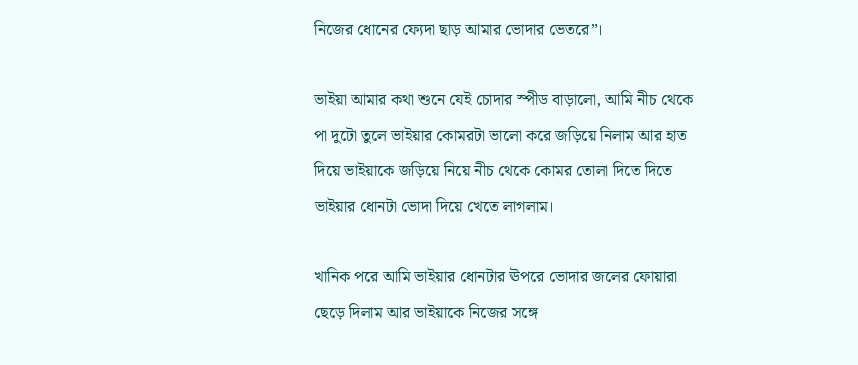নিজের ধোনের ফ্যেদা ছাড় আমার ভোদার ভেতরে”।

ভাইয়া আমার কথা শুনে যেই চোদার স্পীড বাড়ালো, আমি নীচ থেকে পা দুটো তুলে ভাইয়ার কোমরটা ভালো করে জড়িয়ে নিলাম আর হাত দিয়ে ভাইয়াকে জড়িয়ে নিয়ে নীচ থেকে কোমর তোলা দিতে দিতে ভাইয়ার ধোনটা ভোদা দিয়ে খেতে লাগলাম।

খানিক পরে আমি ভাইয়ার ধোনটার ঊপরে ভোদার জলের ফোয়ারা ছেড়ে দিলাম আর ভাইয়াকে নিজের সঙ্গে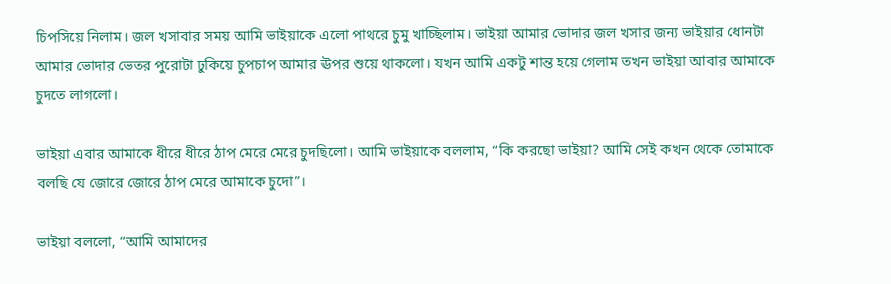চিপসিয়ে নিলাম। জল খসাবার সময় আমি ভাইয়াকে এলো পাথরে চুমু খাচ্ছিলাম। ভাইয়া আমার ভোদার জল খসার জন্য ভাইয়ার ধোনটা আমার ভোদার ভেতর পুরোটা ঢুকিয়ে চুপচাপ আমার ঊপর শুয়ে থাকলো। যখন আমি একটু শান্ত হয়ে গেলাম তখন ভাইয়া আবার আমাকে চুদতে লাগলো।

ভাইয়া এবার আমাকে ধীরে ধীরে ঠাপ মেরে মেরে চুদছিলো। আমি ভাইয়াকে বললাম, “কি করছো ভাইয়া? আমি সেই কখন থেকে তোমাকে বলছি যে জোরে জোরে ঠাপ মেরে আমাকে চুদো”।

ভাইয়া বললো, “আমি আমাদের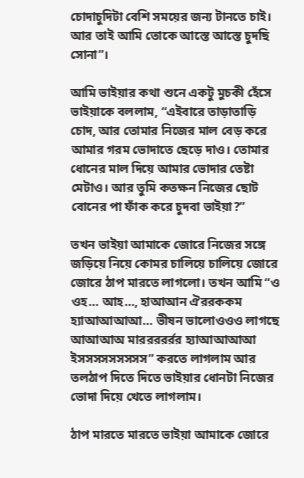চোদাচুদিটা বেশি সময়ের জন্য টানতে চাই। আর তাই আমি তোকে আস্তে আস্তে চুদছি সোনা”।

আমি ভাইয়ার কথা শুনে একটু মুচকী হেঁসে ভাইয়াকে বললাম, “এইবারে তাড়াতাড়ি চোদ, আর তোমার নিজের মাল বেড় করে আমার গরম ভোদাতে ছেড়ে দাও। তোমার ধোনের মাল দিয়ে আমার ভোদার তেষ্টা মেটাও। আর তুমি কতক্ষন নিজের ছোট বোনের পা ফাঁক করে চুদবা ভাইয়া?”

তখন ভাইয়া আমাকে জোরে নিজের সঙ্গে জড়িয়ে নিয়ে কোমর চালিয়ে চালিয়ে জোরে জোরে ঠাপ মারতে লাগলো। তখন আমি “ও ওহ… আহ…, হাআআন ঐররককম হ্যাআআআআ… ভীষন ভালোওওও লাগছে আআআঅ মাররররর্রর হ্যাআআআআ ইসসসসসসসসস” করতে লাগলাম আর তলঠাপ দিতে দিতে ভাইয়ার ধোনটা নিজের ভোদা দিয়ে খেতে লাগলাম।

ঠাপ মারতে মারতে ভাইয়া আমাকে জোরে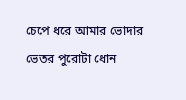চেপে ধরে আমার ভোদার ভেতর পুরোটা ধোন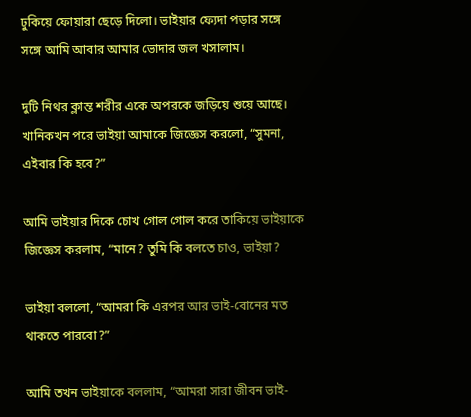ঢুকিয়ে ফোয়ারা ছেড়ে দিলো। ভাইয়ার ফ্যেদা পড়ার সঙ্গে সঙ্গে আমি আবার আমার ভোদার জল খসালাম।

দুটি নিথর ক্লান্ত শরীর একে অপরকে জড়িয়ে শুয়ে আছে। খানিকখন পরে ভাইয়া আমাকে জিজ্ঞেস করলো, “সুমনা, এইবার কি হবে?”

আমি ভাইয়ার দিকে চোখ গোল গোল করে তাকিয়ে ভাইয়াকে জিজ্ঞেস করলাম, “মানে? তুমি কি বলতে চাও, ভাইয়া?

ভাইয়া বললো, “আমরা কি এরপর আর ভাই-বোনের মত থাকতে পারবো?”

আমি তখন ভাইয়াকে বললাম, “আমরা সারা জীবন ভাই-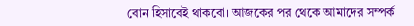বোন হিসাবেই থাকবো। আজকের পর থেকে আমাদের সম্পর্ক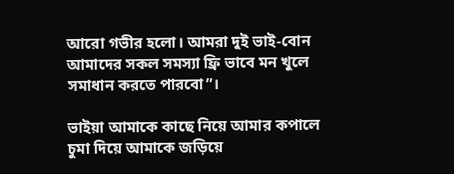আরো গভীর হলো। আমরা দুই ভাই-বোন আমাদের সকল সমস্যা ফ্রি ভাবে মন খুলে সমাধান করতে পারবো”।

ভাইয়া আমাকে কাছে নিয়ে আমার কপালে চুমা দিয়ে আমাকে জড়িয়ে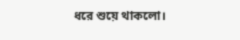ধরে শুয়ে থাকলো।